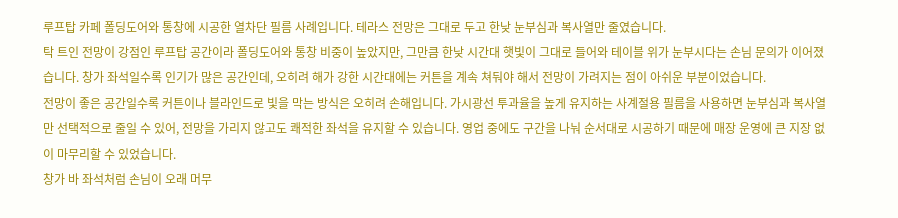루프탑 카페 폴딩도어와 통창에 시공한 열차단 필름 사례입니다. 테라스 전망은 그대로 두고 한낮 눈부심과 복사열만 줄였습니다.
탁 트인 전망이 강점인 루프탑 공간이라 폴딩도어와 통창 비중이 높았지만, 그만큼 한낮 시간대 햇빛이 그대로 들어와 테이블 위가 눈부시다는 손님 문의가 이어졌습니다. 창가 좌석일수록 인기가 많은 공간인데, 오히려 해가 강한 시간대에는 커튼을 계속 쳐둬야 해서 전망이 가려지는 점이 아쉬운 부분이었습니다.
전망이 좋은 공간일수록 커튼이나 블라인드로 빛을 막는 방식은 오히려 손해입니다. 가시광선 투과율을 높게 유지하는 사계절용 필름을 사용하면 눈부심과 복사열만 선택적으로 줄일 수 있어, 전망을 가리지 않고도 쾌적한 좌석을 유지할 수 있습니다. 영업 중에도 구간을 나눠 순서대로 시공하기 때문에 매장 운영에 큰 지장 없이 마무리할 수 있었습니다.
창가 바 좌석처럼 손님이 오래 머무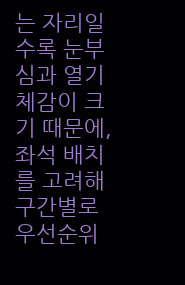는 자리일수록 눈부심과 열기 체감이 크기 때문에, 좌석 배치를 고려해 구간별로 우선순위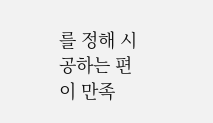를 정해 시공하는 편이 만족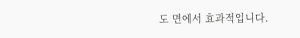도 면에서 효과적입니다.